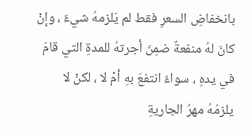بانخفاضِ السعرِ فقط لم يَلزمهُ شيءٌ ، وإنْ كانَ لهُ منفعةٌ ضمِنَ أجرتهُ للمدةِ التي قامَ في يدهِ ، سواءٌ انتفعَ بهِ أمْ لا ، لكنْ لا يلزمُهُ مهرُ الجاريةِ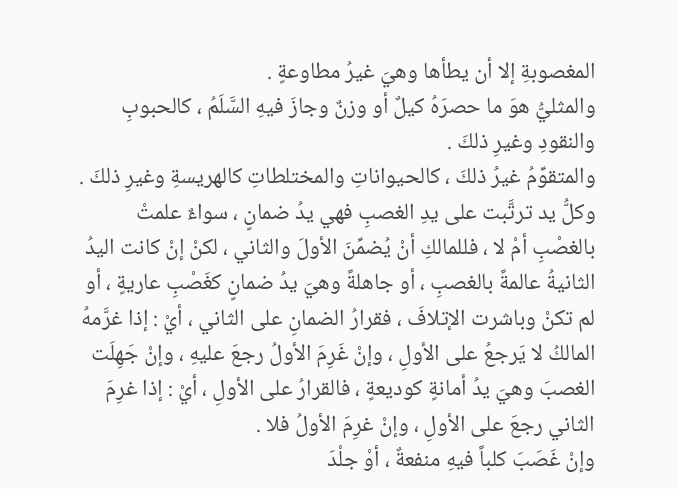المغصوبةِ إلا أن يطأها وهيَ غيرُ مطاوعةٍ .
والمثليُّ هوَ ما حصرَهُ كيلٌ أو وزنٌ وجازَ فيهِ السَّلَمُ ، كالحبوبِ والنقودِ وغيرِ ذلكَ .
والمتقوِّمُ غيرُ ذلكَ ، كالحيواناتِ والمختلطاتِ كالهريسةِ وغيرِ ذلكَ .
وكلُّ يد ترتَّبت على يدِ الغصبِ فهي يدُ ضمانٍ ، سواءٌ علمتْ بالغصْبِ أمْ لا ، فللمالكِ أنْ يُضمِّنَ الأولَ والثاني ، لكنْ إنْ كانت اليدُ الثانيةُ عالمةً بالغصبِ ، أو جاهلةً وهيَ يدُ ضمانٍ كغَصْبِ عاريةٍ ، أو لم تكنْ وباشرت الإتلافَ ، فقرارُ الضمانِ على الثاني ، أيْ : إذا غرَّمهُ المالكُ لا يَرجعُ على الأولِ ، وإنْ غَرِمَ الأولُ رجعَ عليهِ ، وإنْ جَهِلَت الغصبَ وهيَ يدُ أمانةٍ كوديعةٍ ، فالقرارُ على الأولِ ، أيْ : إذا غرِمَ الثاني رجعَ على الأولِ ، وإنْ غرِمَ الأولُ فلا .
وإنْ غَصَبَ كلباً فيهِ منفعةٌ ، أوْ جلْدَ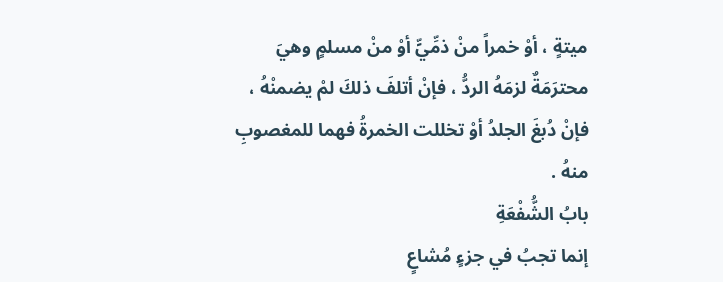ميتةٍ ، أوْ خمراً منْ ذمِّيٍّ أوْ منْ مسلمٍ وهيَ محترَمَةٌ لزمَهُ الردُّ ، فإنْ أتلفَ ذلكَ لمْ يضمنْهُ ، فإنْ دُبغَ الجلدُ أوْ تخللت الخمرةُ فهما للمغصوبِ منهُ .
بابُ الشُّفْعَةِ
إنما تجبُ في جزءٍ مُشاعٍ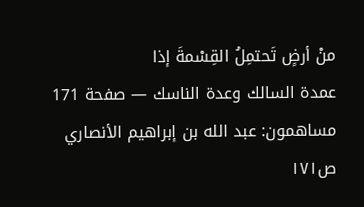منْ أرضٍ تَحتمِلُ القِسْمةَ إذا
عمدة السالك وعدة الناسك — صفحة 171
مساهمون: عبد الله بن إبراهيم الأنصاري
ص١٧١